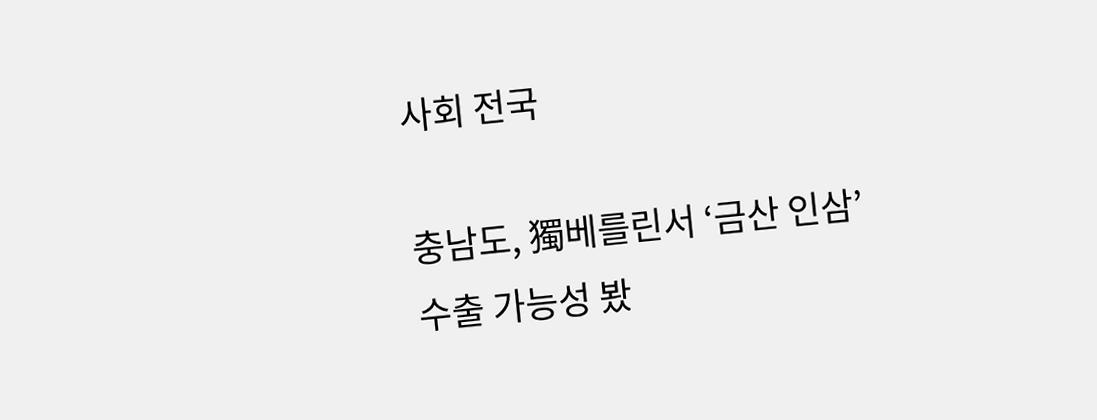사회 전국

충남도, 獨베를린서 ‘금산 인삼’ 수출 가능성 봤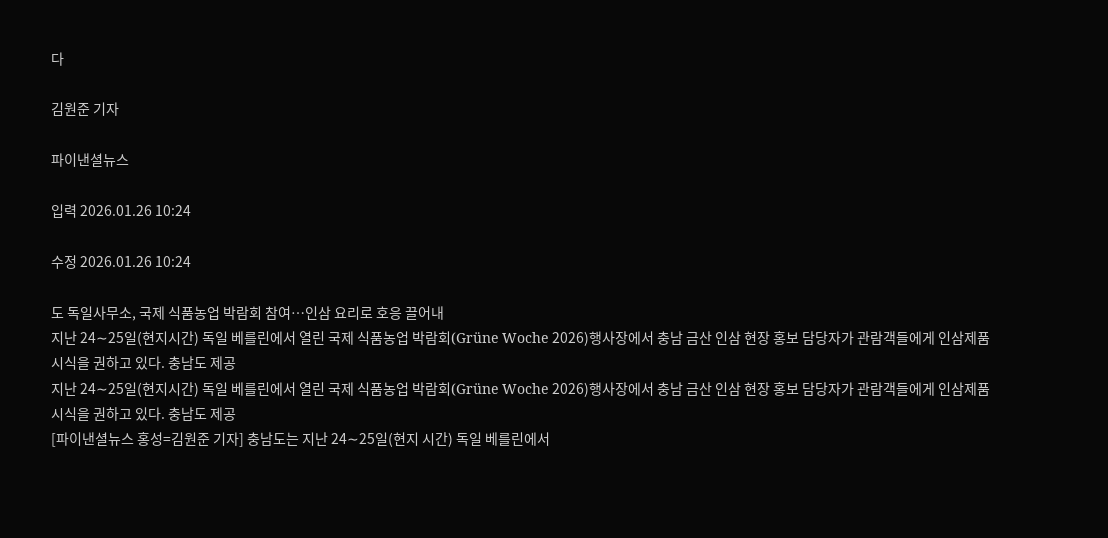다

김원준 기자

파이낸셜뉴스

입력 2026.01.26 10:24

수정 2026.01.26 10:24

도 독일사무소, 국제 식품농업 박람회 참여…인삼 요리로 호응 끌어내
지난 24∼25일(현지시간) 독일 베를린에서 열린 국제 식품농업 박람회(Grüne Woche 2026)행사장에서 충남 금산 인삼 현장 홍보 담당자가 관람객들에게 인삼제품 시식을 권하고 있다. 충남도 제공
지난 24∼25일(현지시간) 독일 베를린에서 열린 국제 식품농업 박람회(Grüne Woche 2026)행사장에서 충남 금산 인삼 현장 홍보 담당자가 관람객들에게 인삼제품 시식을 권하고 있다. 충남도 제공
[파이낸셜뉴스 홍성=김원준 기자] 충남도는 지난 24∼25일(현지 시간) 독일 베를린에서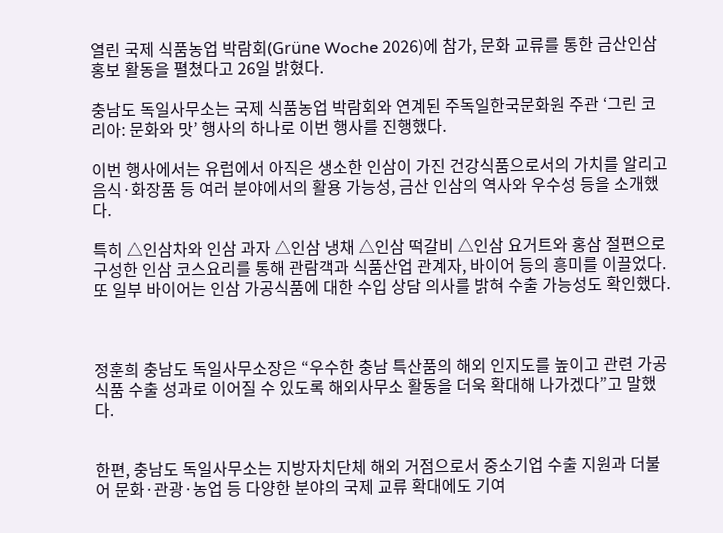열린 국제 식품농업 박람회(Grüne Woche 2026)에 참가, 문화 교류를 통한 금산인삼 홍보 활동을 펼쳤다고 26일 밝혔다.

충남도 독일사무소는 국제 식품농업 박람회와 연계된 주독일한국문화원 주관 ‘그린 코리아: 문화와 맛’ 행사의 하나로 이번 행사를 진행했다.

이번 행사에서는 유럽에서 아직은 생소한 인삼이 가진 건강식품으로서의 가치를 알리고 음식·화장품 등 여러 분야에서의 활용 가능성, 금산 인삼의 역사와 우수성 등을 소개했다.

특히 △인삼차와 인삼 과자 △인삼 냉채 △인삼 떡갈비 △인삼 요거트와 홍삼 절편으로 구성한 인삼 코스요리를 통해 관람객과 식품산업 관계자, 바이어 등의 흥미를 이끌었다.
또 일부 바이어는 인삼 가공식품에 대한 수입 상담 의사를 밝혀 수출 가능성도 확인했다.



정훈희 충남도 독일사무소장은 “우수한 충남 특산품의 해외 인지도를 높이고 관련 가공식품 수출 성과로 이어질 수 있도록 해외사무소 활동을 더욱 확대해 나가겠다”고 말했다.


한편, 충남도 독일사무소는 지방자치단체 해외 거점으로서 중소기업 수출 지원과 더불어 문화·관광·농업 등 다양한 분야의 국제 교류 확대에도 기여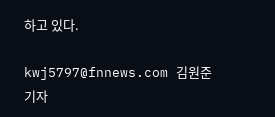하고 있다.

kwj5797@fnnews.com 김원준 기자